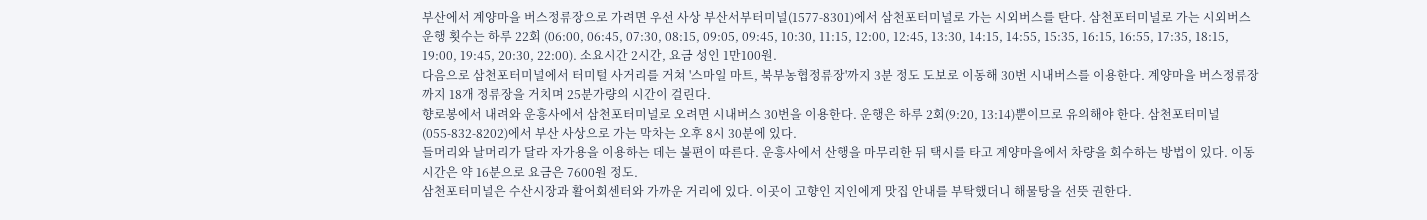부산에서 계양마을 버스정류장으로 가려면 우선 사상 부산서부터미널(1577-8301)에서 삼천포터미널로 가는 시외버스를 탄다. 삼천포터미널로 가는 시외버스 운행 횟수는 하루 22회 (06:00, 06:45, 07:30, 08:15, 09:05, 09:45, 10:30, 11:15, 12:00, 12:45, 13:30, 14:15, 14:55, 15:35, 16:15, 16:55, 17:35, 18:15, 19:00, 19:45, 20:30, 22:00). 소요시간 2시간, 요금 성인 1만100원.
다음으로 삼천포터미널에서 터미털 사거리를 거쳐 '스마일 마트, 북부농협정류장'까지 3분 정도 도보로 이동해 30번 시내버스를 이용한다. 계양마을 버스정류장까지 18개 정류장을 거치며 25분가량의 시간이 걸린다.
향로봉에서 내려와 운흥사에서 삼천포터미널로 오려면 시내버스 30번을 이용한다. 운행은 하루 2회(9:20, 13:14)뿐이므로 유의해야 한다. 삼천포터미널(055-832-8202)에서 부산 사상으로 가는 막차는 오후 8시 30분에 있다.
들머리와 날머리가 달라 자가용을 이용하는 데는 불편이 따른다. 운흥사에서 산행을 마무리한 뒤 택시를 타고 계양마을에서 차량을 회수하는 방법이 있다. 이동시간은 약 16분으로 요금은 7600원 정도.
삼천포터미널은 수산시장과 활어회센터와 가까운 거리에 있다. 이곳이 고향인 지인에게 맛집 안내를 부탁했더니 해물탕을 선뜻 권한다.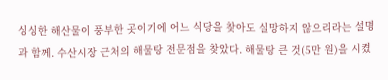싱싱한 해산물이 풍부한 곳이기에 어느 식당을 찾아도 실망하지 않으리라는 설명과 함께. 수산시장 근처의 해물탕 전문점을 찾았다. 해물탕 큰 것(5만 원)을 시켰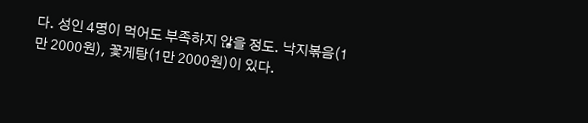다. 성인 4명이 먹어도 부족하지 않을 정도. 낙지볶음(1만 2000원), 꽃게탕(1만 2000원)이 있다.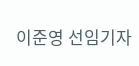이준영 선임기자